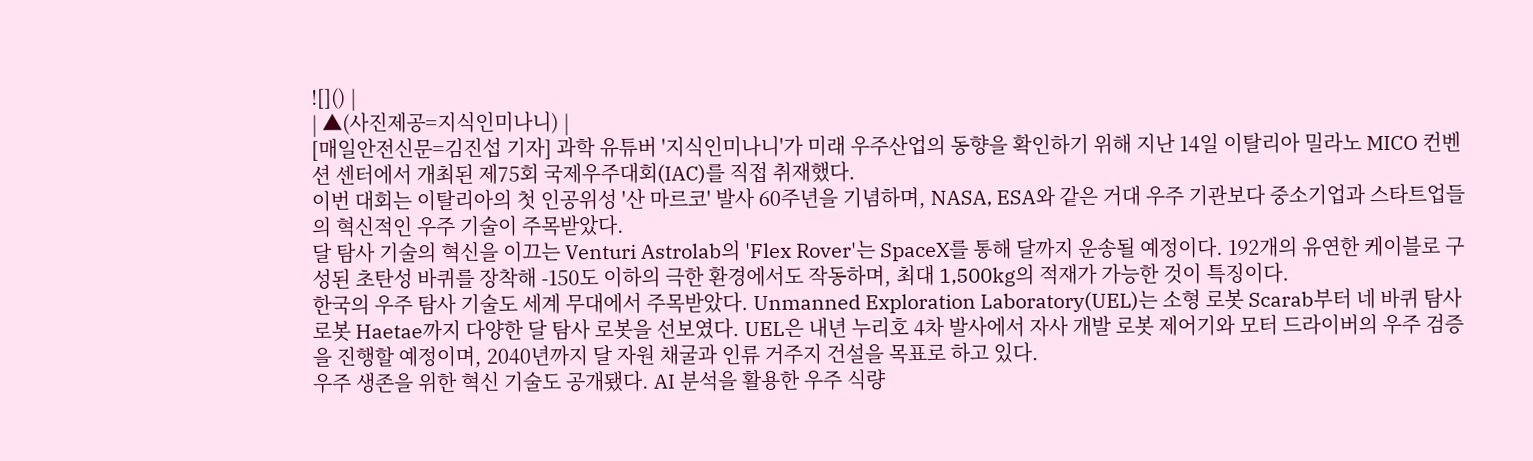![]() |
| ▲(사진제공=지식인미나니) |
[매일안전신문=김진섭 기자] 과학 유튜버 '지식인미나니'가 미래 우주산업의 동향을 확인하기 위해 지난 14일 이탈리아 밀라노 MICO 컨벤션 센터에서 개최된 제75회 국제우주대회(IAC)를 직접 취재했다.
이번 대회는 이탈리아의 첫 인공위성 '산 마르코' 발사 60주년을 기념하며, NASA, ESA와 같은 거대 우주 기관보다 중소기업과 스타트업들의 혁신적인 우주 기술이 주목받았다.
달 탐사 기술의 혁신을 이끄는 Venturi Astrolab의 'Flex Rover'는 SpaceX를 통해 달까지 운송될 예정이다. 192개의 유연한 케이블로 구성된 초탄성 바퀴를 장착해 -150도 이하의 극한 환경에서도 작동하며, 최대 1,500kg의 적재가 가능한 것이 특징이다.
한국의 우주 탐사 기술도 세계 무대에서 주목받았다. Unmanned Exploration Laboratory(UEL)는 소형 로봇 Scarab부터 네 바퀴 탐사 로봇 Haetae까지 다양한 달 탐사 로봇을 선보였다. UEL은 내년 누리호 4차 발사에서 자사 개발 로봇 제어기와 모터 드라이버의 우주 검증을 진행할 예정이며, 2040년까지 달 자원 채굴과 인류 거주지 건설을 목표로 하고 있다.
우주 생존을 위한 혁신 기술도 공개됐다. AI 분석을 활용한 우주 식량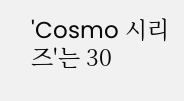'Cosmo 시리즈'는 30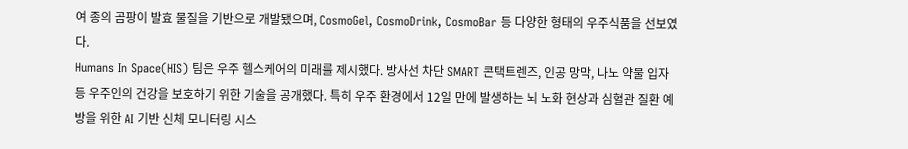여 종의 곰팡이 발효 물질을 기반으로 개발됐으며, CosmoGel, CosmoDrink, CosmoBar 등 다양한 형태의 우주식품을 선보였다.
Humans In Space(HIS) 팀은 우주 헬스케어의 미래를 제시했다. 방사선 차단 SMART 콘택트렌즈, 인공 망막, 나노 약물 입자 등 우주인의 건강을 보호하기 위한 기술을 공개했다. 특히 우주 환경에서 12일 만에 발생하는 뇌 노화 현상과 심혈관 질환 예방을 위한 AI 기반 신체 모니터링 시스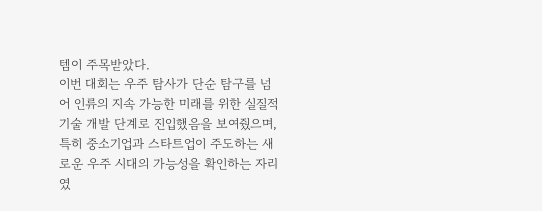템이 주목받았다.
이번 대회는 우주 탐사가 단순 탐구를 넘어 인류의 지속 가능한 미래를 위한 실질적 기술 개발 단계로 진입했음을 보여줬으며, 특히 중소기업과 스타트업이 주도하는 새로운 우주 시대의 가능성을 확인하는 자리였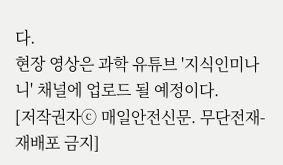다.
현장 영상은 과학 유튜브 '지식인미나니' 채널에 업로드 될 예정이다.
[저작권자ⓒ 매일안전신문. 무단전재-재배포 금지]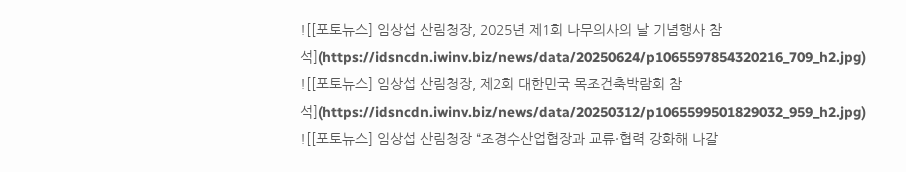![[포토뉴스] 임상섭 산림청장, 2025년 제1회 나무의사의 날 기념행사 참석](https://idsncdn.iwinv.biz/news/data/20250624/p1065597854320216_709_h2.jpg)
![[포토뉴스] 임상섭 산림청장, 제2회 대한민국 목조건축박람회 참석](https://idsncdn.iwinv.biz/news/data/20250312/p1065599501829032_959_h2.jpg)
![[포토뉴스] 임상섭 산림청장 “조경수산업협장과 교류·협력 강화해 나갈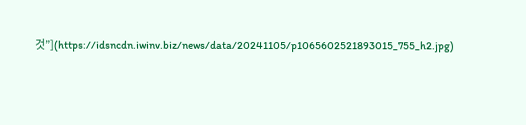것”](https://idsncdn.iwinv.biz/news/data/20241105/p1065602521893015_755_h2.jpg)